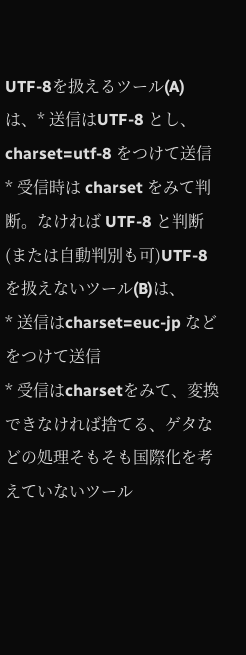UTF-8を扱えるツール(A)は、* 送信はUTF-8 とし、charset=utf-8 をつけて送信
* 受信時は charset をみて判断。なければ UTF-8 と判断(または自動判別も可)UTF-8を扱えないツール(B)は、
* 送信はcharset=euc-jp などをつけて送信
* 受信はcharsetをみて、変換できなければ捨てる、ゲタなどの処理そもそも国際化を考えていないツール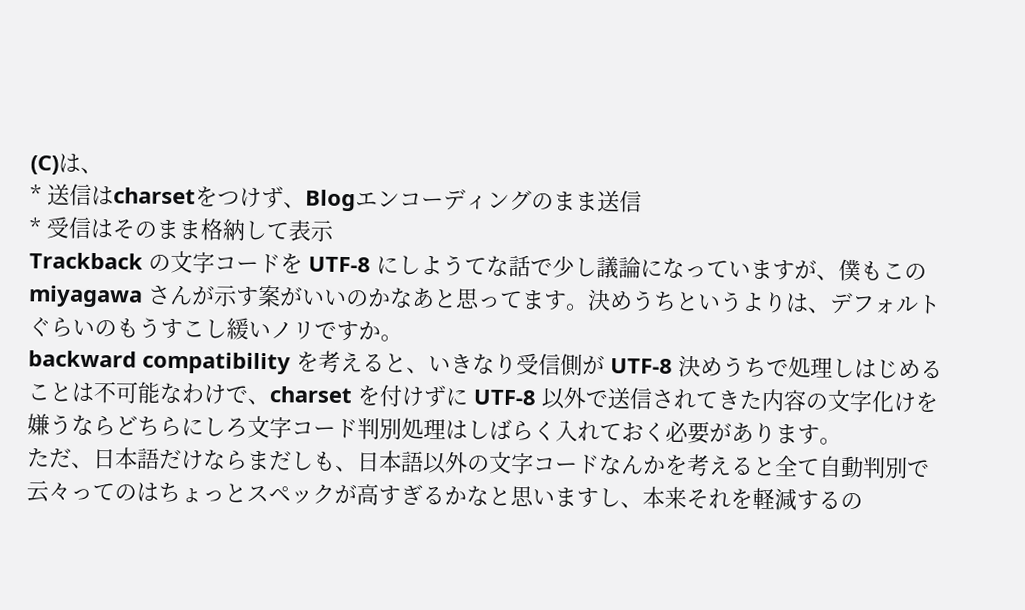(C)は、
* 送信はcharsetをつけず、Blogエンコーディングのまま送信
* 受信はそのまま格納して表示
Trackback の文字コードを UTF-8 にしようてな話で少し議論になっていますが、僕もこの miyagawa さんが示す案がいいのかなあと思ってます。決めうちというよりは、デフォルトぐらいのもうすこし緩いノリですか。
backward compatibility を考えると、いきなり受信側が UTF-8 決めうちで処理しはじめることは不可能なわけで、charset を付けずに UTF-8 以外で送信されてきた内容の文字化けを嫌うならどちらにしろ文字コード判別処理はしばらく入れておく必要があります。
ただ、日本語だけならまだしも、日本語以外の文字コードなんかを考えると全て自動判別で云々ってのはちょっとスペックが高すぎるかなと思いますし、本来それを軽減するの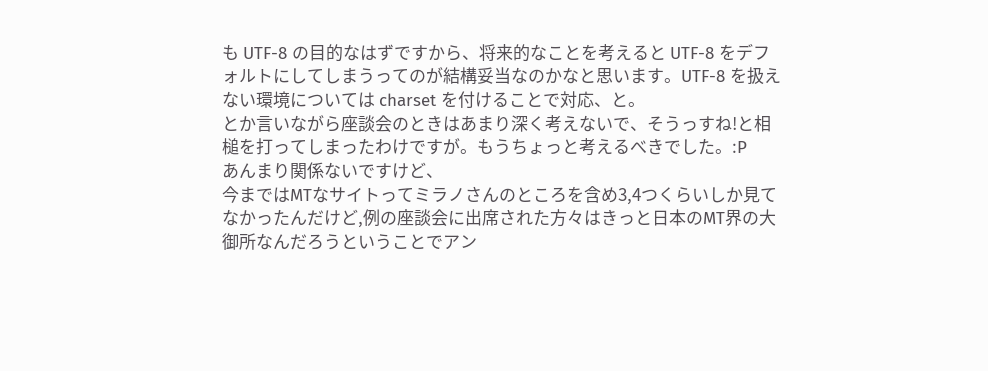も UTF-8 の目的なはずですから、将来的なことを考えると UTF-8 をデフォルトにしてしまうってのが結構妥当なのかなと思います。UTF-8 を扱えない環境については charset を付けることで対応、と。
とか言いながら座談会のときはあまり深く考えないで、そうっすね!と相槌を打ってしまったわけですが。もうちょっと考えるべきでした。:P
あんまり関係ないですけど、
今まではMTなサイトってミラノさんのところを含め3,4つくらいしか見てなかったんだけど,例の座談会に出席された方々はきっと日本のMT界の大御所なんだろうということでアン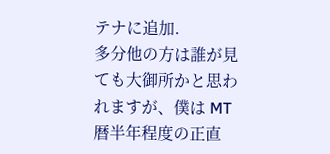テナに追加.
多分他の方は誰が見ても大御所かと思われますが、僕は MT 暦半年程度の正直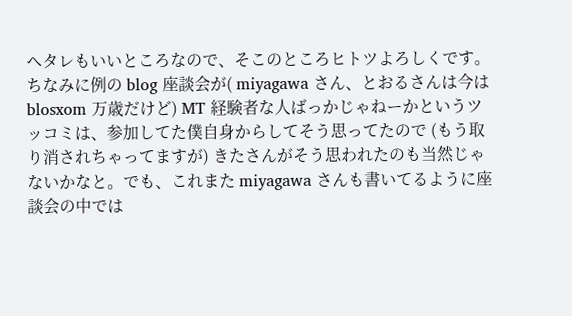ヘタレもいいところなので、そこのところヒトツよろしくです。
ちなみに例の blog 座談会が( miyagawa さん、とおるさんは今は blosxom 万歳だけど) MT 経験者な人ばっかじゃねーかというツッコミは、参加してた僕自身からしてそう思ってたので (もう取り消されちゃってますが) きたさんがそう思われたのも当然じゃないかなと。でも、これまた miyagawa さんも書いてるように座談会の中では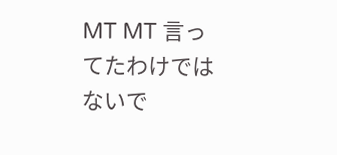MT MT 言ってたわけではないで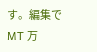す。編集で MT 万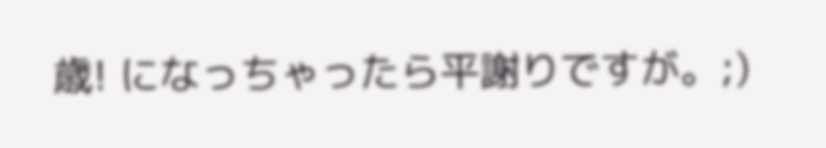歳! になっちゃったら平謝りですが。;)